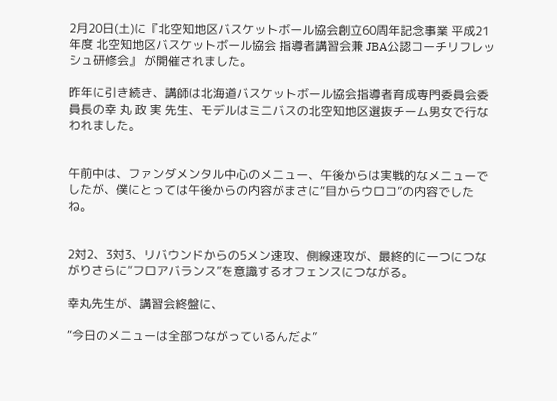2月20日(土)に『北空知地区バスケットボール協会創立60周年記念事業 平成21 年度 北空知地区バスケットボール協会 指導者講習会兼 JBA公認コーチリフレッシュ研修会』 が開催されました。

昨年に引き続き、講師は北海道バスケットボール協会指導者育成専門委員会委員長の幸 丸 政 実 先生、モデルはミニバスの北空知地区選抜チーム男女で行なわれました。


午前中は、ファンダメンタル中心のメニュー、午後からは実戦的なメニューでしたが、僕にとっては午後からの内容がまさに“目からウロコ”の内容でしたね。


2対2、3対3、リバウンドからの5メン速攻、側線速攻が、最終的に一つにつながりさらに“フロアバランス”を意識するオフェンスにつながる。

幸丸先生が、講習会終盤に、

“今日のメニューは全部つながっているんだよ”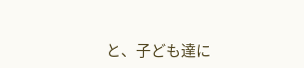と、子ども達に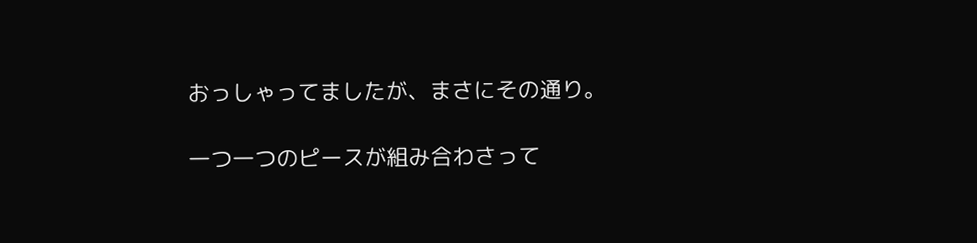おっしゃってましたが、まさにその通り。

一つ一つのピースが組み合わさって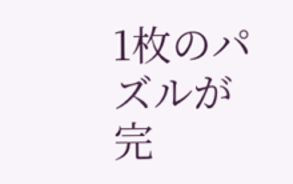1枚のパズルが完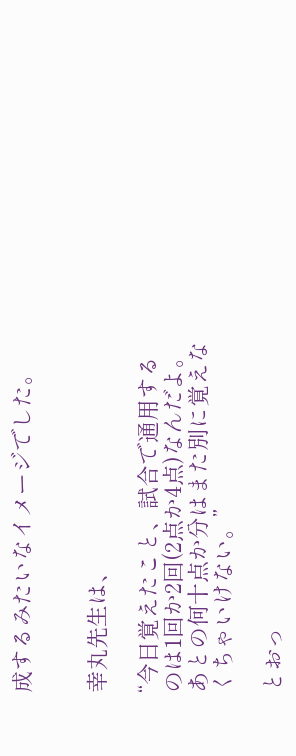成するみたいなイメージでした。


幸丸先生は、

“今日覚えたこと、試合で通用するのは1回か2回(2点か4点)なんだよ。あとの何十点か分はまた別に覚えなくちゃいけない。”

とおっ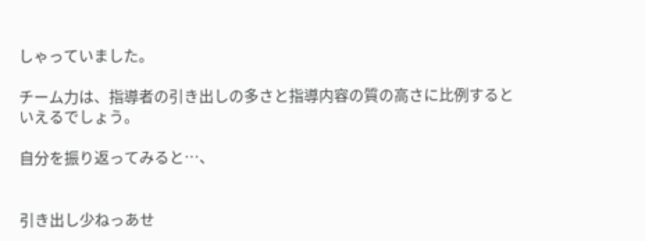しゃっていました。

チーム力は、指導者の引き出しの多さと指導内容の質の高さに比例するといえるでしょう。

自分を振り返ってみると…、


引き出し少ねっあせ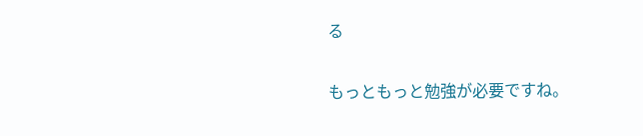る


もっともっと勉強が必要ですね。